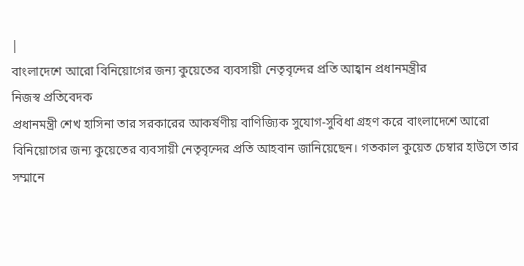|
বাংলাদেশে আরো বিনিয়োগের জন্য কুয়েতের ব্যবসায়ী নেতৃবৃন্দের প্রতি আহ্বান প্রধানমন্ত্রীর
নিজস্ব প্রতিবেদক
প্রধানমন্ত্রী শেখ হাসিনা তার সরকারের আকর্ষণীয় বাণিজ্যিক সুযোগ-সুবিধা গ্রহণ করে বাংলাদেশে আরো বিনিয়োগের জন্য কুয়েতের ব্যবসায়ী নেতৃবৃন্দের প্রতি আহবান জানিয়েছেন। গতকাল কুয়েত চেম্বার হাউসে তার সম্মানে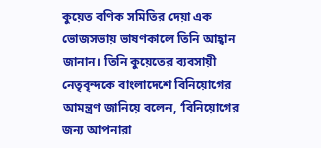কুয়েত বণিক সমিতির দেয়া এক ভোজসভায় ভাষণকালে তিনি আহ্বান জানান। তিনি কুয়েতের ব্যবসায়ী নেতৃবৃন্দকে বাংলাদেশে বিনিয়োগের আমন্ত্রণ জানিয়ে বলেন, ‘বিনিয়োগের জন্য আপনারা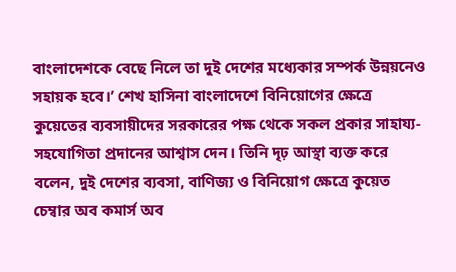বাংলাদেশকে বেছে নিলে তা দুই দেশের মধ্যেকার সম্পর্ক উন্নয়নেও সহায়ক হবে।’ শেখ হাসিনা বাংলাদেশে বিনিয়োগের ক্ষেত্রে কুয়েতের ব্যবসায়ীদের সরকারের পক্ষ থেকে সকল প্রকার সাহায্য-সহযোগিতা প্রদানের আশ্বাস দেন। তিনি দৃঢ় আস্থা ব্যক্ত করে বলেন, দুই দেশের ব্যবসা, বাণিজ্য ও বিনিয়োগ ক্ষেত্রে কুয়েত চেম্বার অব কমার্স অব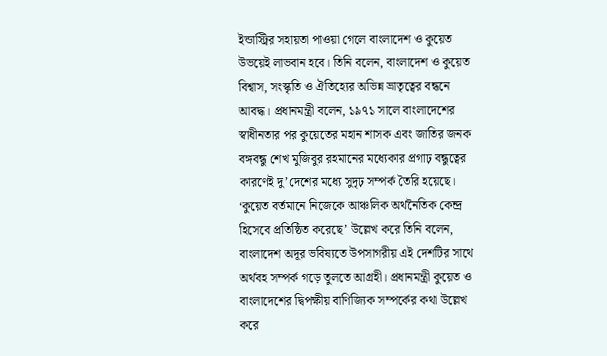ইন্ডাস্ট্রির সহায়তা পাওয়া গেলে বাংলাদেশ ও কুয়েত উভয়েই লাভবান হবে। তিনি বলেন, বাংলাদেশ ও কুয়েত বিশ্বাস, সংস্কৃতি ও ঐতিহ্যের অভিন্ন ভ্রাতৃত্বের বন্ধনে আবদ্ধ। প্রধানমন্ত্রী বলেন, ১৯৭১ সালে বাংলাদেশের স্বাধীনতার পর কুয়েতের মহান শাসক এবং জাতির জনক বঙ্গবন্ধু শেখ মুজিবুর রহমানের মধ্যেকার প্রগাঢ় বন্ধুত্বের কারণেই দু’দেশের মধ্যে সুদৃঢ় সম্পর্ক তৈরি হয়েছে। ‘কুয়েত বর্তমানে নিজেকে আঞ্চলিক অর্থনৈতিক কেন্দ্র হিসেবে প্রতিষ্ঠিত করেছে’ উল্লেখ করে তিনি বলেন, বাংলাদেশ অদূর ভবিষ্যতে উপসাগরীয় এই দেশটির সাথে অর্থবহ সম্পর্ক গড়ে তুলতে আগ্রহী। প্রধানমন্ত্রী কুয়েত ও বাংলাদেশের দ্বিপক্ষীয় বাণিজ্যিক সম্পর্কের কথা উল্লেখ করে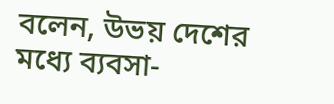বলেন, উভয় দেশের মধ্যে ব্যবসা-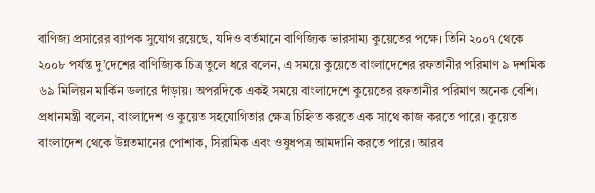বাণিজ্য প্রসারের ব্যাপক সুযোগ রয়েছে, যদিও বর্তমানে বাণিজ্যিক ভারসাম্য কুয়েতের পক্ষে। তিনি ২০০৭ থেকে ২০০৮ পর্যন্ত দু’দেশের বাণিজ্যিক চিত্র তুলে ধরে বলেন, এ সময়ে কুয়েতে বাংলাদেশের রফতানীর পরিমাণ ৯ দশমিক ৬৯ মিলিয়ন মার্কিন ডলারে দাঁড়ায়। অপরদিকে একই সময়ে বাংলাদেশে কুয়েতের রফতানীর পরিমাণ অনেক বেশি। প্রধানমন্ত্রী বলেন, বাংলাদেশ ও কুয়েত সহযোগিতার ক্ষেত্র চিহ্নিত করতে এক সাথে কাজ করতে পারে। কুয়েত বাংলাদেশ থেকে উন্নতমানের পোশাক, সিরামিক এবং ওষুধপত্র আমদানি করতে পারে। আরব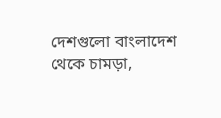দেশগুলো বাংলাদেশ থেকে চামড়া,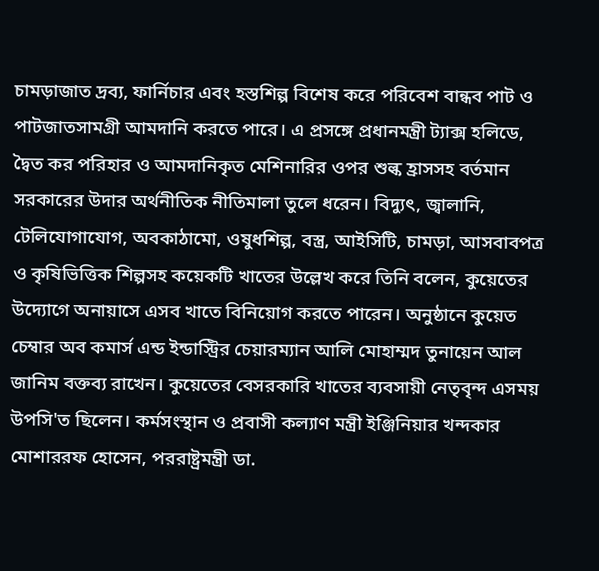চামড়াজাত দ্রব্য, ফার্নিচার এবং হস্তশিল্প বিশেষ করে পরিবেশ বান্ধব পাট ও পাটজাতসামগ্রী আমদানি করতে পারে। এ প্রসঙ্গে প্রধানমন্ত্রী ট্যাক্স হলিডে, দ্বৈত কর পরিহার ও আমদানিকৃত মেশিনারির ওপর শুল্ক হ্রাসসহ বর্তমান সরকারের উদার অর্থনীতিক নীতিমালা তুলে ধরেন। বিদ্যুৎ, জ্বালানি, টেলিযোগাযোগ, অবকাঠামো, ওষুধশিল্প, বস্ত্র, আইসিটি, চামড়া, আসবাবপত্র ও কৃষিভিত্তিক শিল্পসহ কয়েকটি খাতের উল্লেখ করে তিনি বলেন, কুয়েতের উদ্যোগে অনায়াসে এসব খাতে বিনিয়োগ করতে পারেন। অনুষ্ঠানে কুয়েত চেম্বার অব কমার্স এন্ড ইন্ডাস্ট্রির চেয়ারম্যান আলি মোহাম্মদ তুনায়েন আল জানিম বক্তব্য রাখেন। কুয়েতের বেসরকারি খাতের ব্যবসায়ী নেতৃবৃন্দ এসময় উপসি'ত ছিলেন। কর্মসংস্থান ও প্রবাসী কল্যাণ মন্ত্রী ইঞ্জিনিয়ার খন্দকার মোশাররফ হোসেন, পররাষ্ট্রমন্ত্রী ডা.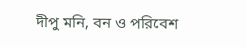দীপু মনি, বন ও পরিবেশ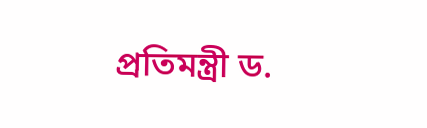প্রতিমন্ত্রী ড.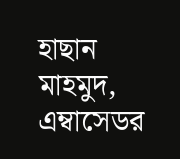হাছান মাহমুদ, এম্বাসেডর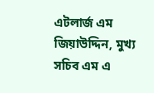এটলার্জ এম জিয়াউদ্দিন, মুখ্য সচিব এম এ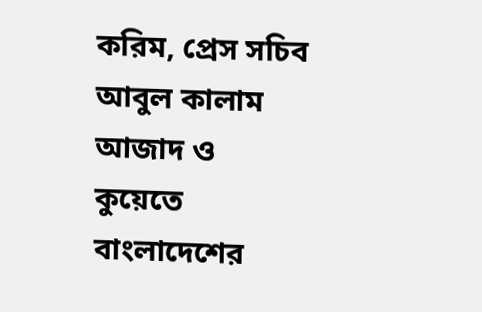করিম, প্রেস সচিব আবুল কালাম আজাদ ও কুয়েতে বাংলাদেশের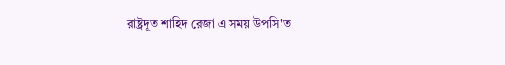রাষ্ট্রদূত শাহিদ রেজা এ সময় উপসি'ত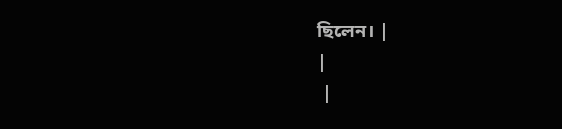ছিলেন। |
|
 |